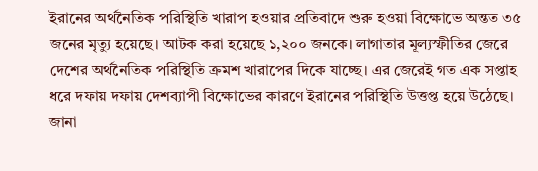ইরানের অর্থনৈতিক পরিস্থিতি খারাপ হওয়ার প্রতিবাদে শুরু হওয়া বিক্ষোভে অন্তত ৩৫ জনের মৃত্যু হয়েছে। আটক করা হয়েছে ১,২০০ জনকে। লাগাতার মূল্যস্ফীতির জেরে দেশের অর্থনৈতিক পরিস্থিতি ক্রমশ খারাপের দিকে যাচ্ছে। এর জেরেই গত এক সপ্তাহ ধরে দফায় দফায় দেশব্যাপী বিক্ষোভের কারণে ইরানের পরিস্থিতি উত্তপ্ত হয়ে উঠেছে।
জানা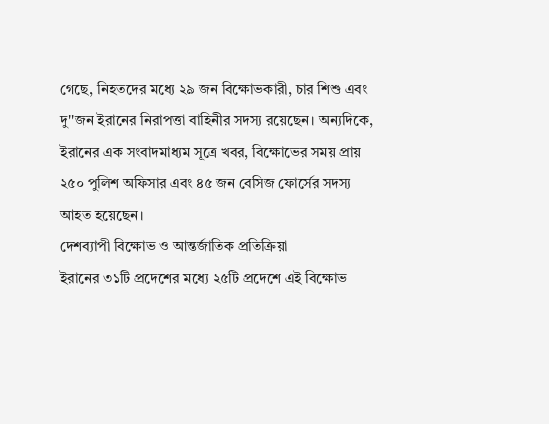গেছে, নিহতদের মধ্যে ২৯ জন বিক্ষোভকারী, চার শিশু এবং দু''জন ইরানের নিরাপত্তা বাহিনীর সদস্য রয়েছেন। অন্যদিকে, ইরানের এক সংবাদমাধ্যম সূত্রে খবর, বিক্ষোভের সময় প্রায় ২৫০ পুলিশ অফিসার এবং ৪৫ জন বেসিজ ফোর্সের সদস্য আহত হয়েছেন।
দেশব্যাপী বিক্ষোভ ও আন্তর্জাতিক প্রতিক্রিয়া
ইরানের ৩১টি প্রদেশের মধ্যে ২৫টি প্রদেশে এই বিক্ষোভ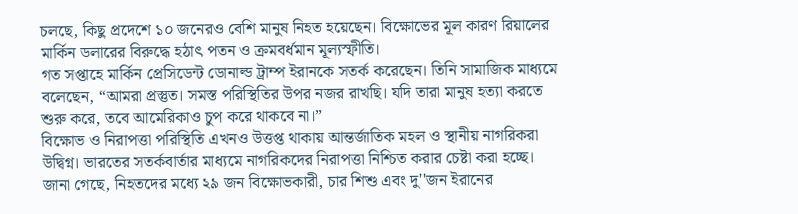চলছে, কিছু প্রদেশে ১০ জনেরও বেশি মানুষ নিহত হয়েছেন। বিক্ষোভের মূল কারণ রিয়ালের মার্কিন ডলারের বিরুদ্ধে হঠাৎ পতন ও ক্রমবর্ধমান মূল্যস্ফীতি।
গত সপ্তাহে মার্কিন প্রেসিডেন্ট ডোনাল্ড ট্রাম্প ইরানকে সতর্ক করেছেন। তিনি সামাজিক মাধ্যমে বলেছেন, “আমরা প্রস্তুত। সমস্ত পরিস্থিতির উপর নজর রাখছি। যদি তারা মানুষ হত্যা করতে শুরু করে, তবে আমেরিকাও চুপ করে থাকবে না।”
বিক্ষোভ ও নিরাপত্তা পরিস্থিতি এখনও উত্তপ্ত থাকায় আন্তর্জাতিক মহল ও স্থানীয় নাগরিকরা উদ্বিগ্ন। ভারতের সতর্কবার্তার মাধ্যমে নাগরিকদের নিরাপত্তা নিশ্চিত করার চেষ্টা করা হচ্ছে।
জানা গেছে, নিহতদের মধ্যে ২৯ জন বিক্ষোভকারী, চার শিশু এবং দু''জন ইরানের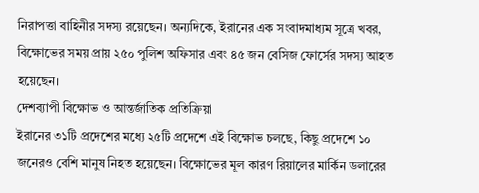নিরাপত্তা বাহিনীর সদস্য রয়েছেন। অন্যদিকে, ইরানের এক সংবাদমাধ্যম সূত্রে খবর, বিক্ষোভের সময় প্রায় ২৫০ পুলিশ অফিসার এবং ৪৫ জন বেসিজ ফোর্সের সদস্য আহত হয়েছেন।
দেশব্যাপী বিক্ষোভ ও আন্তর্জাতিক প্রতিক্রিয়া
ইরানের ৩১টি প্রদেশের মধ্যে ২৫টি প্রদেশে এই বিক্ষোভ চলছে, কিছু প্রদেশে ১০ জনেরও বেশি মানুষ নিহত হয়েছেন। বিক্ষোভের মূল কারণ রিয়ালের মার্কিন ডলারের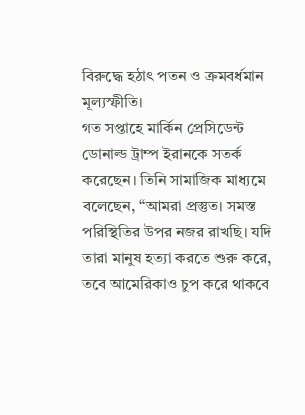বিরুদ্ধে হঠাৎ পতন ও ক্রমবর্ধমান মূল্যস্ফীতি।
গত সপ্তাহে মার্কিন প্রেসিডেন্ট ডোনাল্ড ট্রাম্প ইরানকে সতর্ক করেছেন। তিনি সামাজিক মাধ্যমে বলেছেন, “আমরা প্রস্তুত। সমস্ত পরিস্থিতির উপর নজর রাখছি। যদি তারা মানুষ হত্যা করতে শুরু করে, তবে আমেরিকাও চুপ করে থাকবে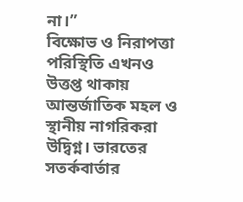না।”
বিক্ষোভ ও নিরাপত্তা পরিস্থিতি এখনও উত্তপ্ত থাকায় আন্তর্জাতিক মহল ও স্থানীয় নাগরিকরা উদ্বিগ্ন। ভারতের সতর্কবার্তার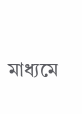মাধ্যমে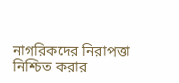নাগরিকদের নিরাপত্তা নিশ্চিত করার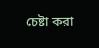চেষ্টা করা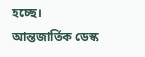হচ্ছে।
আন্তজার্তিক ডেস্ক